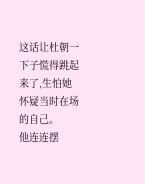这话让杜朝一下子慌得跳起来了,生怕她怀疑当时在场的自己。
他连连摆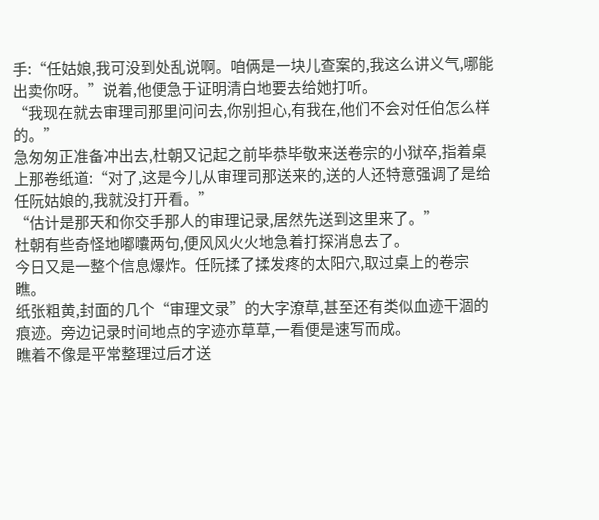手:“任姑娘,我可没到处乱说啊。咱俩是一块儿查案的,我这么讲义气,哪能出卖你呀。”说着,他便急于证明清白地要去给她打听。
“我现在就去审理司那里问问去,你别担心,有我在,他们不会对任伯怎么样的。”
急匆匆正准备冲出去,杜朝又记起之前毕恭毕敬来送卷宗的小狱卒,指着桌上那卷纸道:“对了,这是今儿从审理司那送来的,送的人还特意强调了是给任阮姑娘的,我就没打开看。”
“估计是那天和你交手那人的审理记录,居然先送到这里来了。”
杜朝有些奇怪地嘟囔两句,便风风火火地急着打探消息去了。
今日又是一整个信息爆炸。任阮揉了揉发疼的太阳穴,取过桌上的卷宗瞧。
纸张粗黄,封面的几个“审理文录”的大字潦草,甚至还有类似血迹干涸的痕迹。旁边记录时间地点的字迹亦草草,一看便是速写而成。
瞧着不像是平常整理过后才送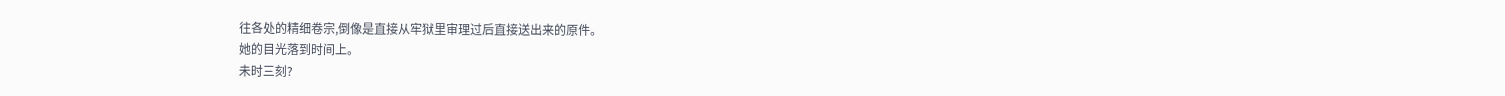往各处的精细卷宗,倒像是直接从牢狱里审理过后直接送出来的原件。
她的目光落到时间上。
未时三刻?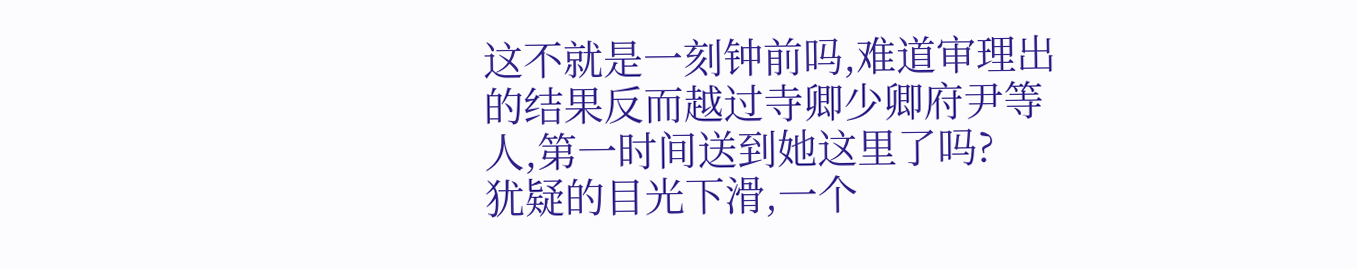这不就是一刻钟前吗,难道审理出的结果反而越过寺卿少卿府尹等人,第一时间送到她这里了吗?
犹疑的目光下滑,一个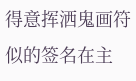得意挥洒鬼画符似的签名在主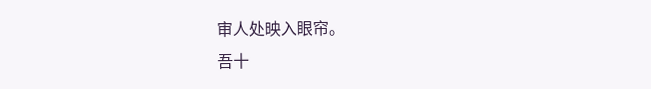审人处映入眼帘。
吾十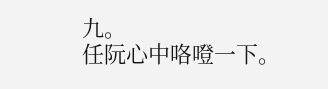九。
任阮心中咯噔一下。